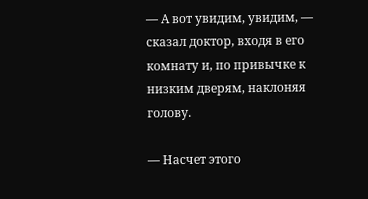— А вот увидим, увидим, — сказал доктор, входя в его комнату и, по привычке к низким дверям, наклоняя голову.

— Насчет этого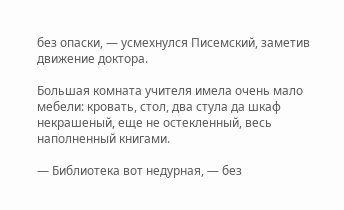без опаски, — усмехнулся Писемский, заметив движение доктора.

Большая комната учителя имела очень мало мебели: кровать, стол, два стула да шкаф некрашеный, еще не остекленный, весь наполненный книгами.

— Библиотека вот недурная, — без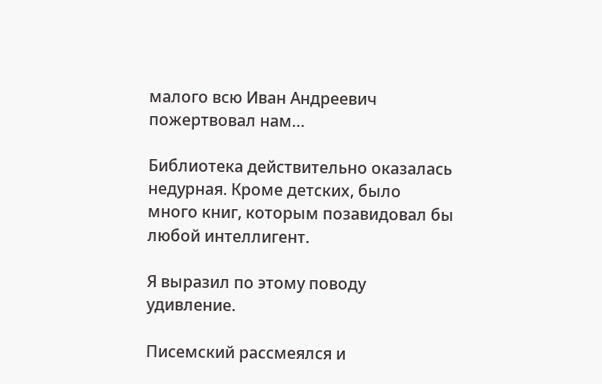малого всю Иван Андреевич пожертвовал нам…

Библиотека действительно оказалась недурная. Кроме детских, было много книг, которым позавидовал бы любой интеллигент.

Я выразил по этому поводу удивление.

Писемский рассмеялся и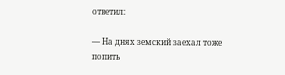ответил:

— На днях земский заехал тоже попить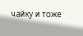чайку и тоже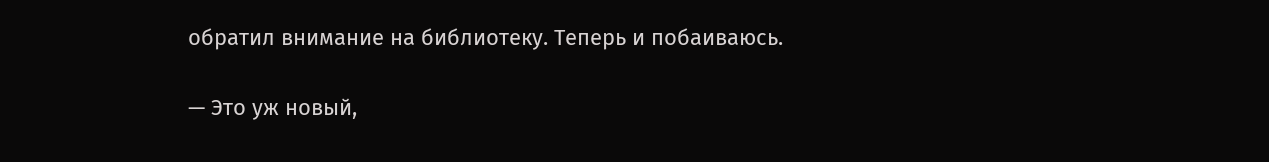обратил внимание на библиотеку. Теперь и побаиваюсь.

— Это уж новый,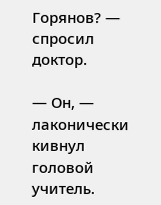Горянов? — спросил доктор.

— Он, — лаконически кивнул головой учитель.